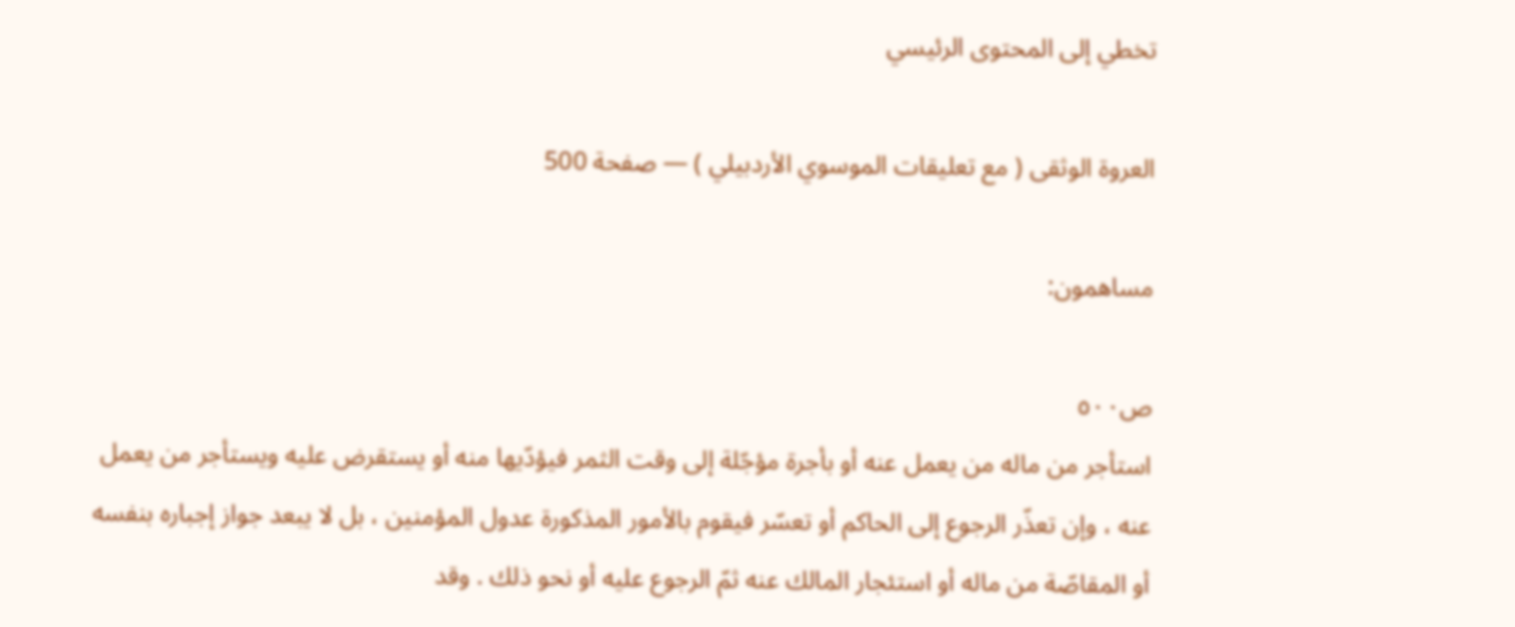تخطي إلى المحتوى الرئيسي

العروة الوثقى ( مع تعليقات الموسوي الأردبيلي ) — صفحة 500

مساهمون:

ص٥٠٠
استأجر من ماله من يعمل عنه أو بأجرة مؤجّلة إلى وقت الثمر فيؤدّيها منه أو يستقرض عليه ويستأجر من يعمل عنه ، وإن تعذّر الرجوع إلى الحاكم أو تعسّر فيقوم بالأمور المذكورة عدول المؤمنين ، بل لا يبعد جواز إجباره بنفسه أو المقاصّة من ماله أو استئجار المالك عنه ثمّ الرجوع عليه أو نحو ذلك . وقد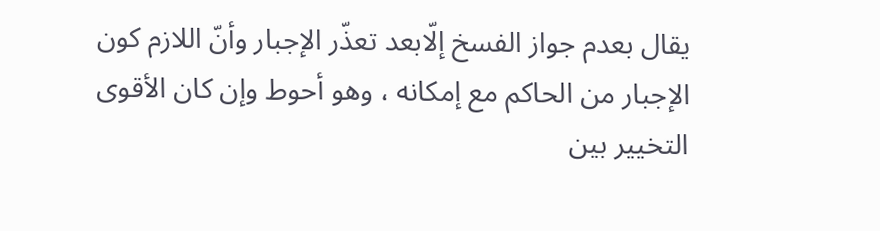يقال بعدم جواز الفسخ إلّابعد تعذّر الإجبار وأنّ اللازم كون الإجبار من الحاكم مع إمكانه ، وهو أحوط وإن كان الأقوى التخيير بين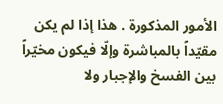الأمور المذكورة . هذا إذا لم يكن مقيّداً بالمباشرة وإلّا فيكون مخيّراً بين الفسخ والإجبار ولا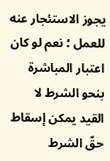يجوز الاستئجار عنه للعمل ؛ نعم لو كان اعتبار المباشرة بنحو الشرط لا القيد يمكن إسقاط حقّ الشرط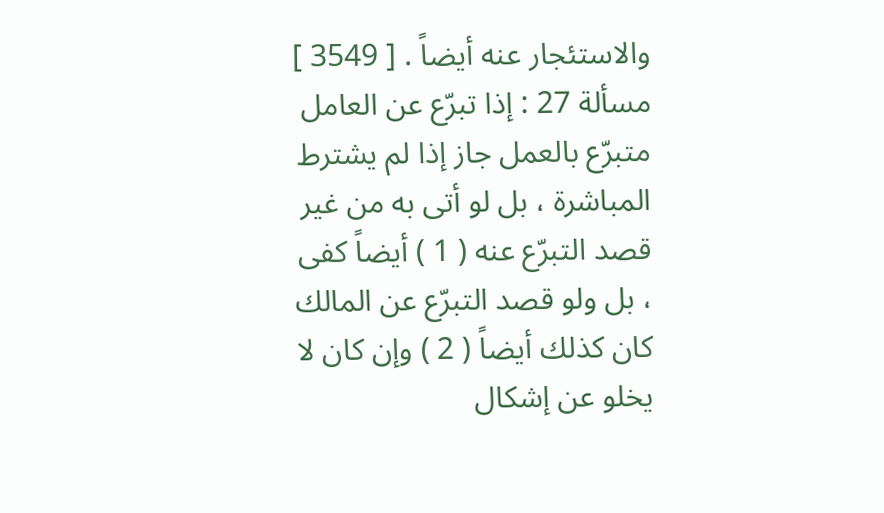والاستئجار عنه أيضاً . [ 3549 ] مسألة 27 : إذا تبرّع عن العامل متبرّع بالعمل جاز إذا لم يشترط المباشرة ، بل لو أتى به من غير قصد التبرّع عنه ( 1 ) أيضاً كفى ، بل ولو قصد التبرّع عن المالك كان كذلك أيضاً ( 2 ) وإن كان لا يخلو عن إشكال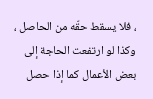، فلا يسقط حقّه من الحاصل ، وكذا لو ارتفعت الحاجة إلى بعض الأعمال كما إذا حصل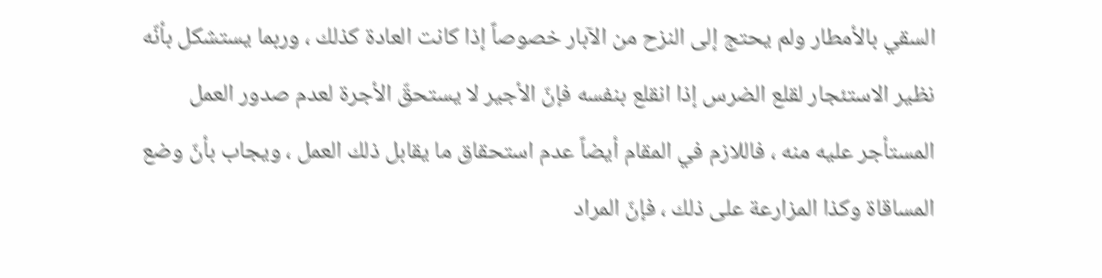السقي بالأمطار ولم يحتج إلى النزح من الآبار خصوصاً إذا كانت العادة كذلك ، وربما يستشكل بأنّه نظير الاستئجار لقلع الضرس إذا انقلع بنفسه فإنّ الأجير لا يستحقّ الأجرة لعدم صدور العمل المستأجر عليه منه ، فاللازم في المقام أيضاً عدم استحقاق ما يقابل ذلك العمل ، ويجاب بأنّ وضع المساقاة وكذا المزارعة على ذلك ، فإنّ المراد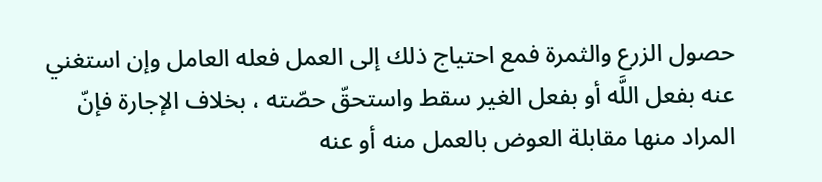حصول الزرع والثمرة فمع احتياج ذلك إلى العمل فعله العامل وإن استغني عنه بفعل اللَّه أو بفعل الغير سقط واستحقّ حصّته ، بخلاف الإجارة فإنّ المراد منها مقابلة العوض بالعمل منه أو عنه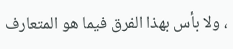، ولا بأس بهذا الفرق فيما هو المتعارف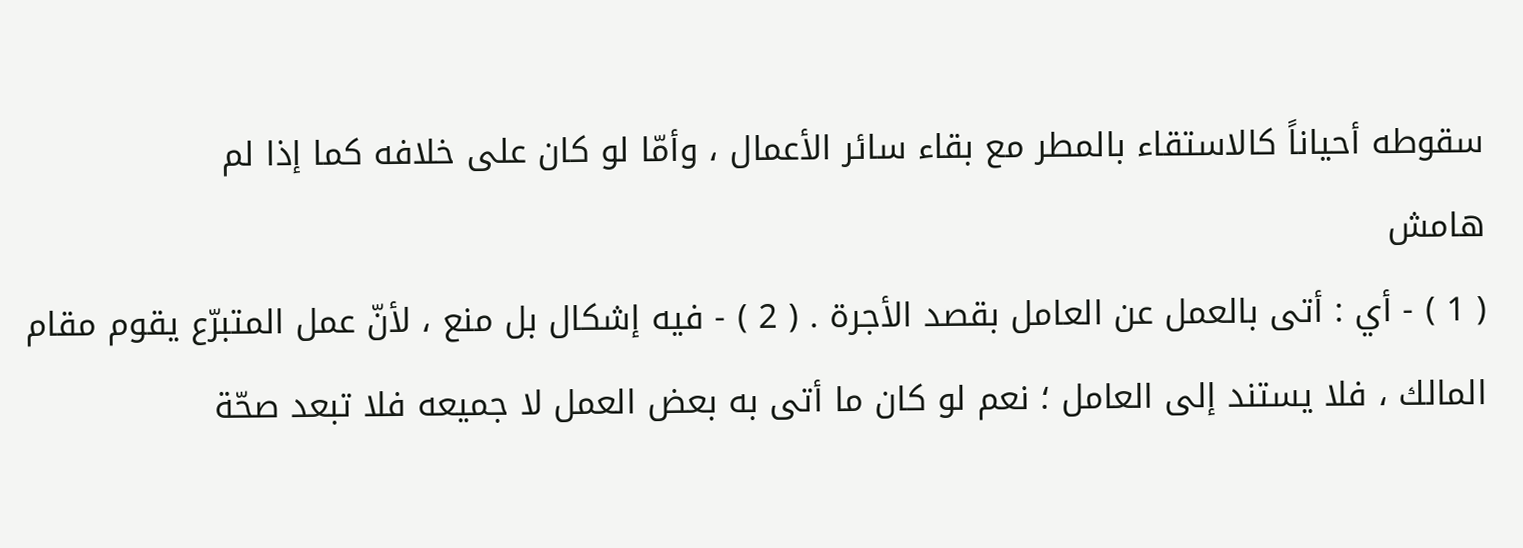سقوطه أحياناً كالاستقاء بالمطر مع بقاء سائر الأعمال ، وأمّا لو كان على خلافه كما إذا لم
هامش
( 1 ) - أي : أتى بالعمل عن العامل بقصد الأجرة . ( 2 ) - فيه إشكال بل منع ، لأنّ عمل المتبرّع يقوم مقام المالك ، فلا يستند إلى العامل ؛ نعم لو كان ما أتى به بعض العمل لا جميعه فلا تبعد صحّة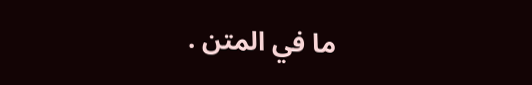ما في المتن .